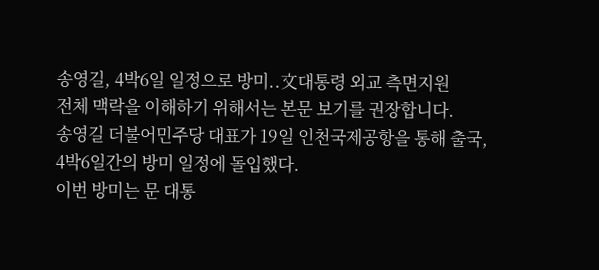송영길, 4박6일 일정으로 방미..文대통령 외교 측면지원
전체 맥락을 이해하기 위해서는 본문 보기를 권장합니다.
송영길 더불어민주당 대표가 19일 인천국제공항을 통해 출국, 4박6일간의 방미 일정에 돌입했다.
이번 방미는 문 대통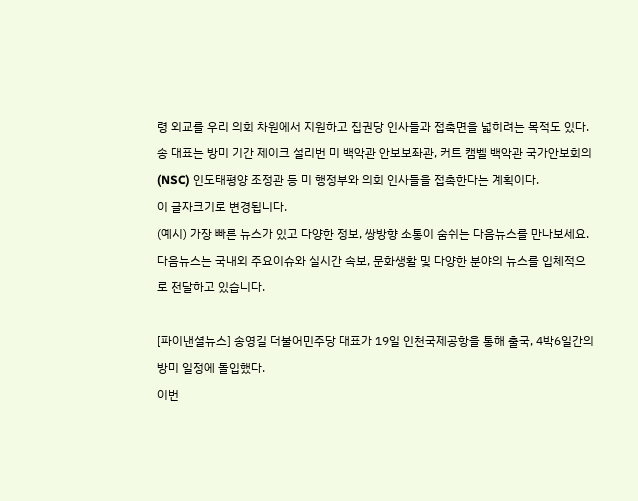령 외교를 우리 의회 차원에서 지원하고 집권당 인사들과 접촉면을 넓히려는 목적도 있다.
송 대표는 방미 기간 제이크 설리번 미 백악관 안보보좌관, 커트 캠벨 백악관 국가안보회의(NSC) 인도태평양 조정관 등 미 행정부와 의회 인사들을 접촉한다는 계획이다.
이 글자크기로 변경됩니다.
(예시) 가장 빠른 뉴스가 있고 다양한 정보, 쌍방향 소통이 숨쉬는 다음뉴스를 만나보세요. 다음뉴스는 국내외 주요이슈와 실시간 속보, 문화생활 및 다양한 분야의 뉴스를 입체적으로 전달하고 있습니다.

[파이낸셜뉴스] 송영길 더불어민주당 대표가 19일 인천국제공항을 통해 출국, 4박6일간의 방미 일정에 돌입했다.
이번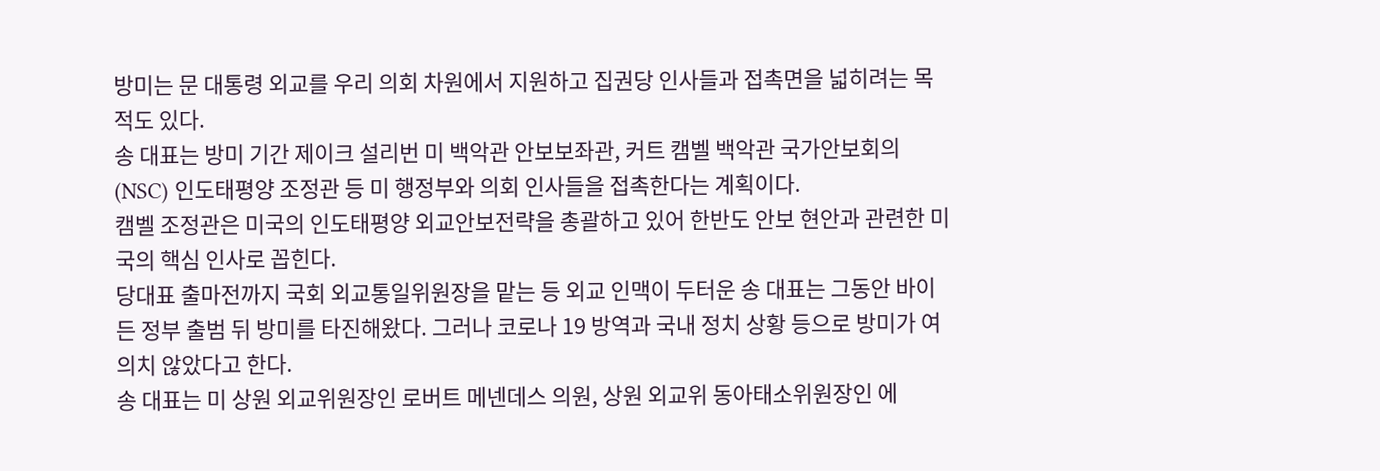방미는 문 대통령 외교를 우리 의회 차원에서 지원하고 집권당 인사들과 접촉면을 넓히려는 목적도 있다.
송 대표는 방미 기간 제이크 설리번 미 백악관 안보보좌관, 커트 캠벨 백악관 국가안보회의(NSC) 인도태평양 조정관 등 미 행정부와 의회 인사들을 접촉한다는 계획이다.
캠벨 조정관은 미국의 인도태평양 외교안보전략을 총괄하고 있어 한반도 안보 현안과 관련한 미국의 핵심 인사로 꼽힌다.
당대표 출마전까지 국회 외교통일위원장을 맡는 등 외교 인맥이 두터운 송 대표는 그동안 바이든 정부 출범 뒤 방미를 타진해왔다. 그러나 코로나 19 방역과 국내 정치 상황 등으로 방미가 여의치 않았다고 한다.
송 대표는 미 상원 외교위원장인 로버트 메넨데스 의원, 상원 외교위 동아태소위원장인 에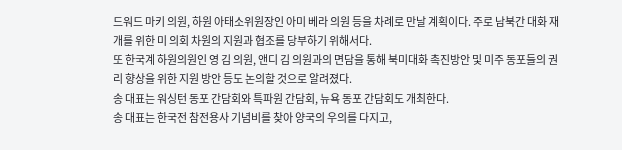드워드 마키 의원, 하원 아태소위원장인 아미 베라 의원 등을 차례로 만날 계획이다. 주로 남북간 대화 재개를 위한 미 의회 차원의 지원과 협조를 당부하기 위해서다.
또 한국계 하원의원인 영 김 의원, 앤디 김 의원과의 면담을 통해 북미대화 촉진방안 및 미주 동포들의 권리 향상을 위한 지원 방안 등도 논의할 것으로 알려졌다.
송 대표는 워싱턴 동포 간담회와 특파원 간담회, 뉴욕 동포 간담회도 개최한다.
송 대표는 한국전 참전용사 기념비를 찾아 양국의 우의를 다지고,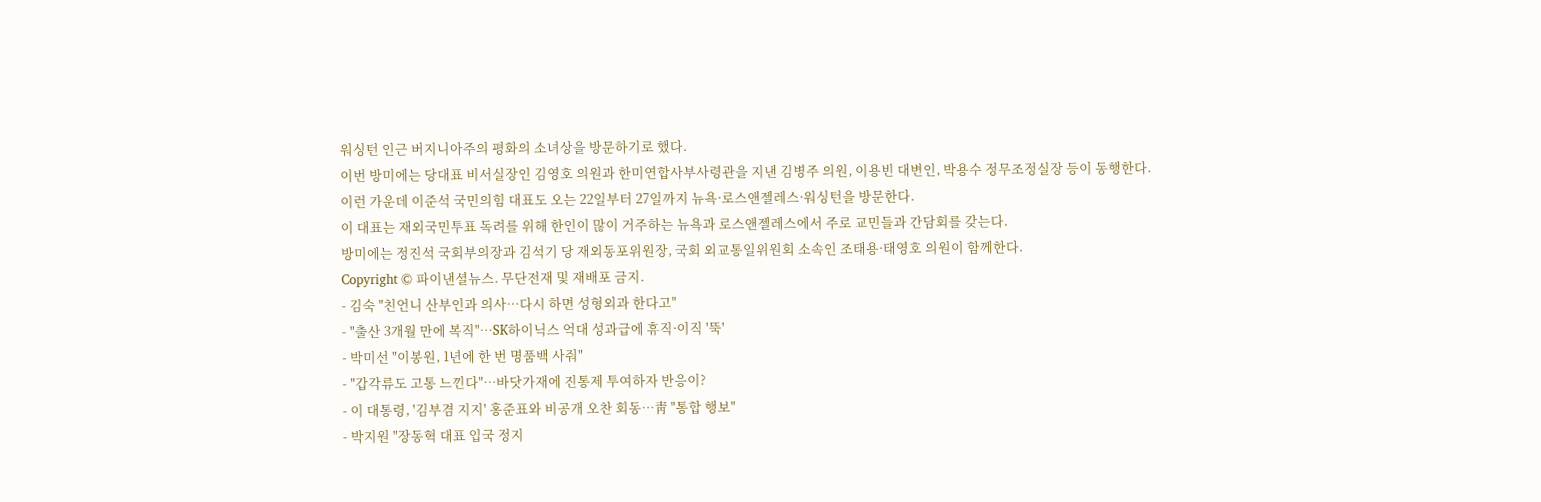워싱턴 인근 버지니아주의 평화의 소녀상을 방문하기로 했다.
이번 방미에는 당대표 비서실장인 김영호 의원과 한미연합사부사령관을 지낸 김병주 의원, 이용빈 대변인, 박용수 정무조정실장 등이 동행한다.
이런 가운데 이준석 국민의힘 대표도 오는 22일부터 27일까지 뉴욕·로스앤젤레스·워싱턴을 방문한다.
이 대표는 재외국민투표 독려를 위해 한인이 많이 거주하는 뉴욕과 로스앤젤레스에서 주로 교민들과 간담회를 갖는다.
방미에는 정진석 국회부의장과 김석기 당 재외동포위원장, 국회 외교통일위원회 소속인 조태용·태영호 의원이 함께한다.
Copyright © 파이낸셜뉴스. 무단전재 및 재배포 금지.
- 김숙 "친언니 산부인과 의사…다시 하면 성형외과 한다고"
- "출산 3개월 만에 복직"…SK하이닉스 억대 성과급에 휴직·이직 '뚝'
- 박미선 "이봉원, 1년에 한 번 명품백 사줘"
- "갑각류도 고통 느낀다"…바닷가재에 진통제 투여하자 반응이?
- 이 대통령, '김부겸 지지' 홍준표와 비공개 오찬 회동…靑 "통합 행보"
- 박지원 "장동혁 대표 입국 정지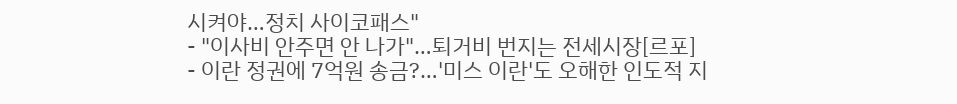시켜야…정치 사이코패스"
- "이사비 안주면 안 나가"…퇴거비 번지는 전세시장[르포]
- 이란 정권에 7억원 송금?…'미스 이란'도 오해한 인도적 지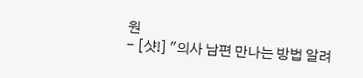원
- [샷!] "의사 남편 만나는 방법 알려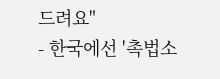드려요"
- 한국에선 '촉법소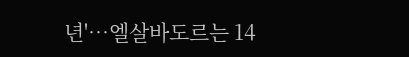년'…엘살바도르는 14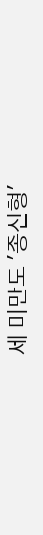세 미만도 '종신형'